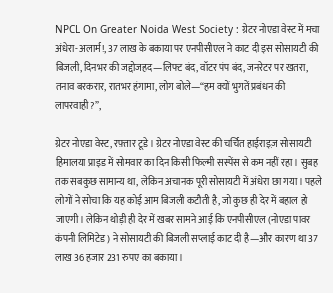NPCL On Greater Noida West Society : ग्रेटर नोएडा वेस्ट में मचा अंधेरा-अलार्म!, 37 लाख के बकाया पर एनपीसीएल ने काट दी इस सोसायटी की बिजली, दिनभर की जद्दोजहद—लिफ्ट बंद, वॉटर पंप बंद, जनरेटर पर खतरा, तनाव बरकरार, रातभर हंगामा, लोग बोले—“हम क्यों भुगतें प्रबंधन की लापरवाही?”,

ग्रेटर नोएडा वेस्ट, रफ़्तार टूडे। ग्रेटर नोएडा वेस्ट की चर्चित हाईराइज़ सोसायटी हिमालया प्राइड में सोमवार का दिन किसी फिल्मी सस्पेंस से कम नहीं रहा। सुबह तक सबकुछ सामान्य था, लेकिन अचानक पूरी सोसायटी में अंधेरा छा गया। पहले लोगों ने सोचा कि यह कोई आम बिजली कटौती है, जो कुछ ही देर में बहाल हो जाएगी। लेकिन थोड़ी ही देर में खबर सामने आई कि एनपीसीएल (नोएडा पावर कंपनी लिमिटेड) ने सोसायटी की बिजली सप्लाई काट दी है—और कारण था 37 लाख 36 हजार 231 रुपए का बकाया।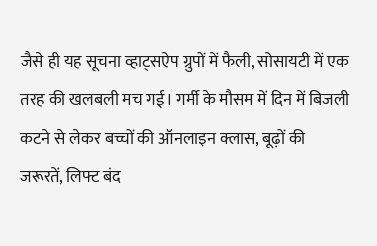जैसे ही यह सूचना व्हाट्सऐप ग्रुपों में फैली, सोसायटी में एक तरह की खलबली मच गई। गर्मी के मौसम में दिन में बिजली कटने से लेकर बच्चों की ऑनलाइन क्लास, बूढ़ों की जरूरतें, लिफ्ट बंद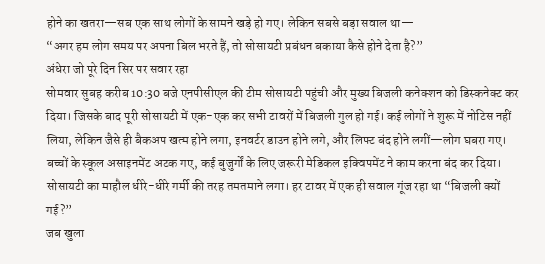होने का खतरा—सब एक साथ लोगों के सामने खड़े हो गए। लेकिन सबसे बड़ा सवाल था—
“अगर हम लोग समय पर अपना बिल भरते हैं, तो सोसायटी प्रबंधन बकाया कैसे होने देता है?”
अंधेरा जो पूरे दिन सिर पर सवार रहा
सोमवार सुबह करीब 10:30 बजे एनपीसीएल की टीम सोसायटी पहुंची और मुख्य बिजली कनेक्शन को डिस्कनेक्ट कर दिया। जिसके बाद पूरी सोसायटी में एक-एक कर सभी टावरों में बिजली गुल हो गई। कई लोगों ने शुरू में नोटिस नहीं लिया, लेकिन जैसे ही बैकअप खत्म होने लगा, इनवर्टर डाउन होने लगे, और लिफ्ट बंद होने लगीं—लोग घबरा गए।
बच्चों के स्कूल असाइनमेंट अटक गए, कई बुजुर्गों के लिए जरूरी मेडिकल इक्विपमेंट ने काम करना बंद कर दिया। सोसायटी का माहौल धीरे-धीरे गर्मी की तरह तमतमाने लगा। हर टावर में एक ही सवाल गूंज रहा था “बिजली क्यों गई?”
जब खुला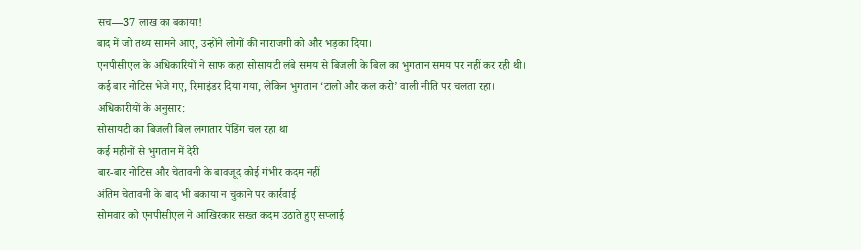सच—37 लाख का बकाया!
बाद में जो तथ्य सामने आए, उन्होंने लोगों की नाराजगी को और भड़का दिया।
एनपीसीएल के अधिकारियों ने साफ कहा सोसायटी लंबे समय से बिजली के बिल का भुगतान समय पर नहीं कर रही थी।
कई बार नोटिस भेजे गए, रिमाइंडर दिया गया, लेकिन भुगतान ‘टालो और कल करो’ वाली नीति पर चलता रहा।
अधिकारीयों के अनुसार:
सोसायटी का बिजली बिल लगातार पेंडिंग चल रहा था
कई महीनों से भुगतान में देरी
बार-बार नोटिस और चेतावनी के बावजूद कोई गंभीर कदम नहीं
अंतिम चेतावनी के बाद भी बकाया न चुकाने पर कार्रवाई
सोमवार को एनपीसीएल ने आखिरकार सख्त कदम उठाते हुए सप्लाई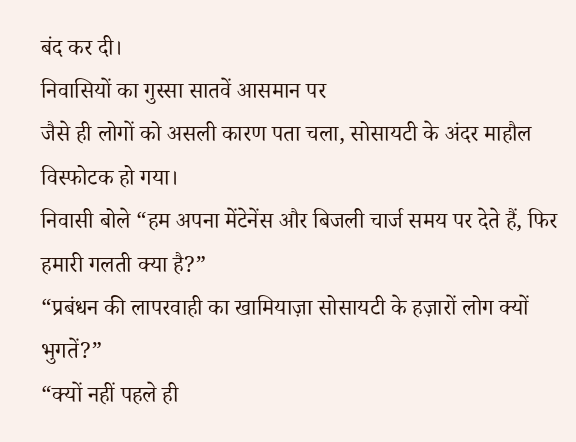बंद कर दी।
निवासियों का गुस्सा सातवें आसमान पर
जैसे ही लोगों को असली कारण पता चला, सोसायटी के अंदर माहौल विस्फोटक हो गया।
निवासी बोले “हम अपना मेंटेनेंस और बिजली चार्ज समय पर देते हैं, फिर हमारी गलती क्या है?”
“प्रबंधन की लापरवाही का खामियाज़ा सोसायटी के हज़ारों लोग क्यों भुगतें?”
“क्यों नहीं पहले ही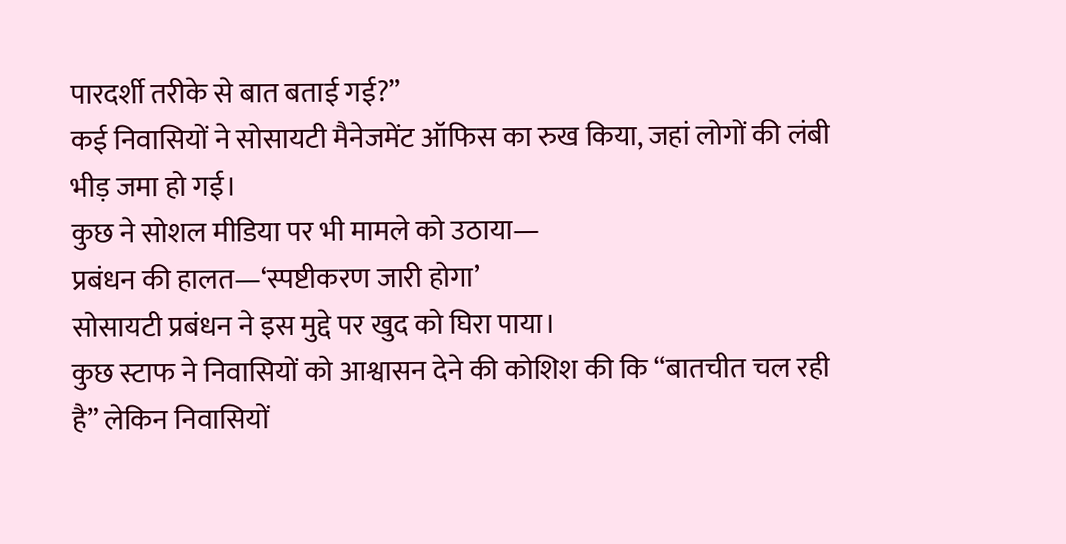पारदर्शी तरीके से बात बताई गई?”
कई निवासियों ने सोसायटी मैनेजमेंट ऑफिस का रुख किया, जहां लोगों की लंबी भीड़ जमा हो गई।
कुछ ने सोशल मीडिया पर भी मामले को उठाया—
प्रबंधन की हालत—‘स्पष्टीकरण जारी होगा’
सोसायटी प्रबंधन ने इस मुद्दे पर खुद को घिरा पाया।
कुछ स्टाफ ने निवासियों को आश्वासन देने की कोशिश की कि “बातचीत चल रही है” लेकिन निवासियों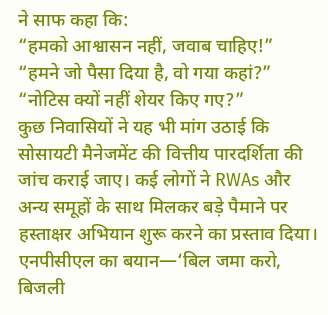ने साफ कहा कि:
“हमको आश्वासन नहीं, जवाब चाहिए!”
“हमने जो पैसा दिया है, वो गया कहां?”
“नोटिस क्यों नहीं शेयर किए गए?”
कुछ निवासियों ने यह भी मांग उठाई कि सोसायटी मैनेजमेंट की वित्तीय पारदर्शिता की जांच कराई जाए। कई लोगों ने RWAs और अन्य समूहों के साथ मिलकर बड़े पैमाने पर हस्ताक्षर अभियान शुरू करने का प्रस्ताव दिया।
एनपीसीएल का बयान—‘बिल जमा करो, बिजली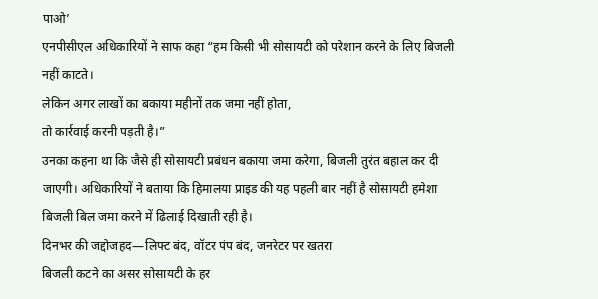पाओ’
एनपीसीएल अधिकारियों ने साफ कहा “हम किसी भी सोसायटी को परेशान करने के लिए बिजली नहीं काटते।
लेकिन अगर लाखों का बकाया महीनों तक जमा नहीं होता,
तो कार्रवाई करनी पड़ती है।”
उनका कहना था कि जैसे ही सोसायटी प्रबंधन बकाया जमा करेगा, बिजली तुरंत बहाल कर दी जाएगी। अधिकारियों ने बताया कि हिमालया प्राइड की यह पहली बार नहीं है सोसायटी हमेशा बिजली बिल जमा करने में ढिलाई दिखाती रही है।
दिनभर की जद्दोजहद—लिफ्ट बंद, वॉटर पंप बंद, जनरेटर पर खतरा
बिजली कटने का असर सोसायटी के हर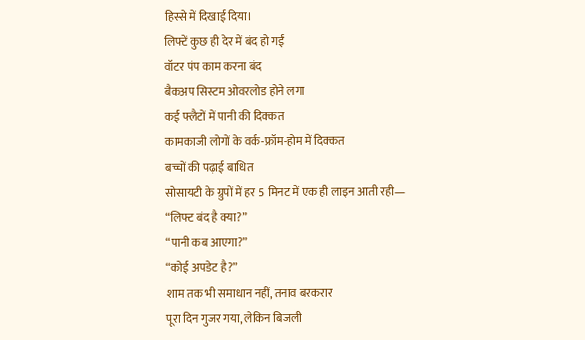हिस्से में दिखाई दिया।
लिफ्टें कुछ ही देर में बंद हो गईं
वॉटर पंप काम करना बंद
बैकअप सिस्टम ओवरलोड होने लगा
कई फ्लैटों में पानी की दिक्कत
कामकाजी लोगों के वर्क-फ्रॉम-होम में दिक्कत
बच्चों की पढ़ाई बाधित
सोसायटी के ग्रुपों में हर 5 मिनट में एक ही लाइन आती रही—
“लिफ्ट बंद है क्या?”
“पानी कब आएगा?”
“कोई अपडेट है?”
शाम तक भी समाधान नहीं, तनाव बरकरार
पूरा दिन गुजर गया, लेकिन बिजली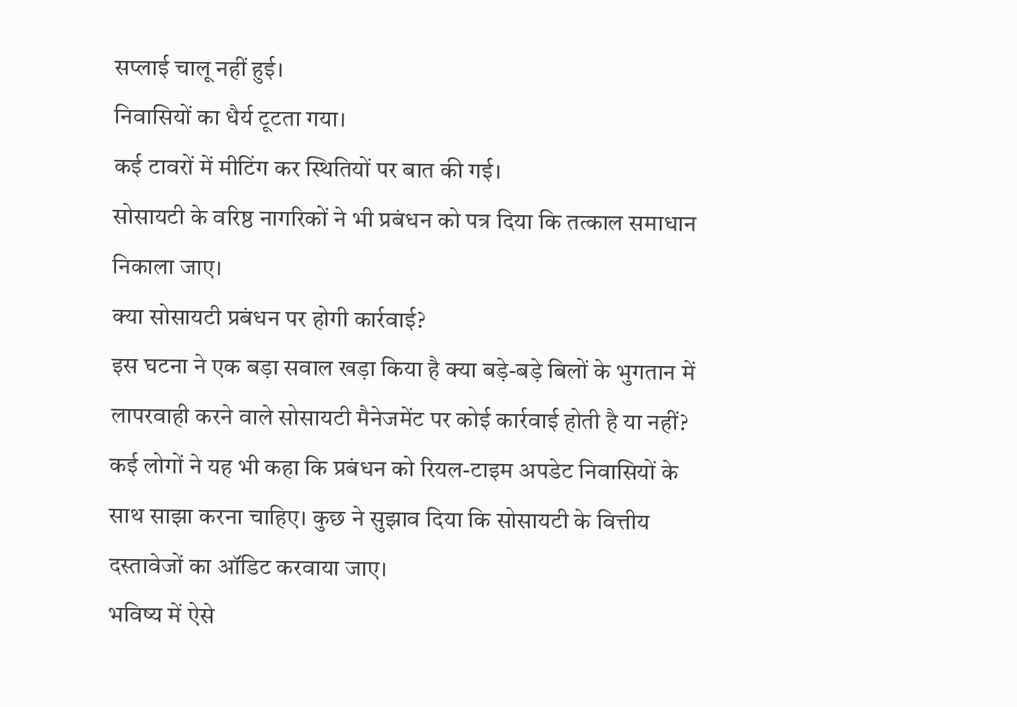सप्लाई चालू नहीं हुई।
निवासियों का धैर्य टूटता गया।
कई टावरों में मीटिंग कर स्थितियों पर बात की गई।
सोसायटी के वरिष्ठ नागरिकों ने भी प्रबंधन को पत्र दिया कि तत्काल समाधान निकाला जाए।
क्या सोसायटी प्रबंधन पर होगी कार्रवाई?
इस घटना ने एक बड़ा सवाल खड़ा किया है क्या बड़े-बड़े बिलों के भुगतान में लापरवाही करने वाले सोसायटी मैनेजमेंट पर कोई कार्रवाई होती है या नहीं?
कई लोगों ने यह भी कहा कि प्रबंधन को रियल-टाइम अपडेट निवासियों के साथ साझा करना चाहिए। कुछ ने सुझाव दिया कि सोसायटी के वित्तीय दस्तावेजों का ऑडिट करवाया जाए।
भविष्य में ऐसे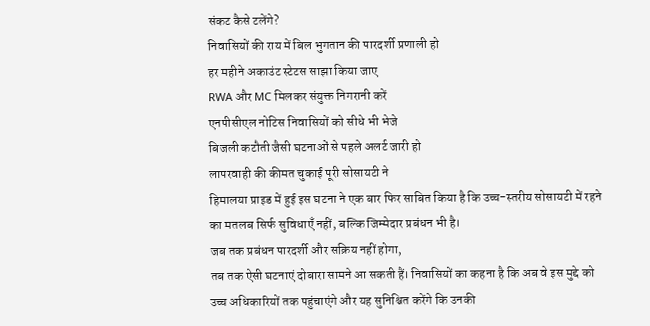संकट कैसे टलेंगे?
निवासियों की राय में बिल भुगतान की पारदर्शी प्रणाली हो
हर महीने अकाउंट स्टेटस साझा किया जाए
RWA और MC मिलकर संयुक्त निगरानी करें
एनपीसीएल नोटिस निवासियों को सीधे भी भेजे
बिजली कटौती जैसी घटनाओं से पहले अलर्ट जारी हो
लापरवाही की कीमत चुकाई पूरी सोसायटी ने
हिमालया प्राइड में हुई इस घटना ने एक बार फिर साबित किया है कि उच्च-स्तरीय सोसायटी में रहने का मतलब सिर्फ सुविधाएँ नहीं, बल्कि जिम्मेदार प्रबंधन भी है।
जब तक प्रबंधन पारदर्शी और सक्रिय नहीं होगा,
तब तक ऐसी घटनाएं दोबारा सामने आ सकती हैं। निवासियों का कहना है कि अब वे इस मुद्दे को उच्च अधिकारियों तक पहुंचाएंगे और यह सुनिश्चित करेंगे कि उनकी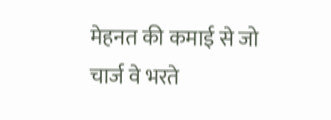मेहनत की कमाई से जो चार्ज वे भरते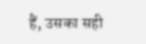हैं, उसका सही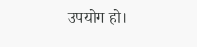उपयोग हो।